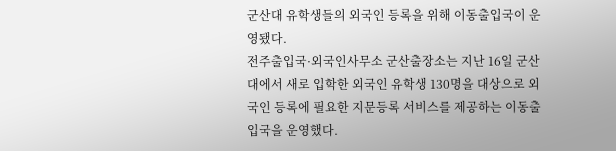군산대 유학생들의 외국인 등록을 위해 이동출입국이 운영됐다.
전주출입국·외국인사무소 군산출장소는 지난 16일 군산대에서 새로 입학한 외국인 유학생 130명을 대상으로 외국인 등록에 필요한 지문등록 서비스를 제공하는 이동출입국을 운영했다.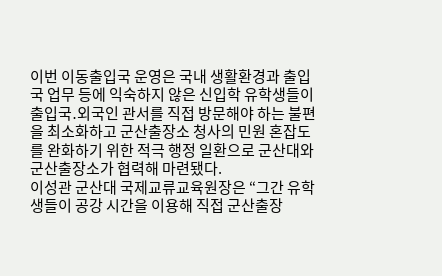이번 이동출입국 운영은 국내 생활환경과 출입국 업무 등에 익숙하지 않은 신입학 유학생들이 출입국․외국인 관서를 직접 방문해야 하는 불편을 최소화하고 군산출장소 청사의 민원 혼잡도를 완화하기 위한 적극 행정 일환으로 군산대와 군산출장소가 협력해 마련됐다.
이성관 군산대 국제교류교육원장은 “그간 유학생들이 공강 시간을 이용해 직접 군산출장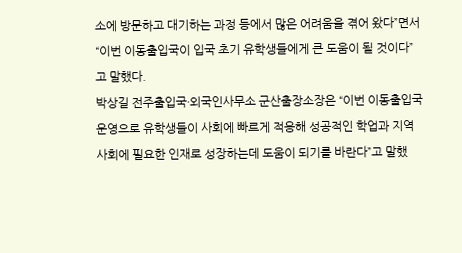소에 방문하고 대기하는 과정 등에서 많은 어려움을 겪어 왔다”면서 “이번 이동출입국이 입국 초기 유학생들에게 큰 도움이 될 것이다”고 말했다.
박상길 전주출입국·외국인사무소 군산출장소장은 “이번 이동출입국 운영으로 유학생들이 사회에 빠르게 적응해 성공적인 학업과 지역사회에 필요한 인재로 성장하는데 도움이 되기를 바란다”고 말했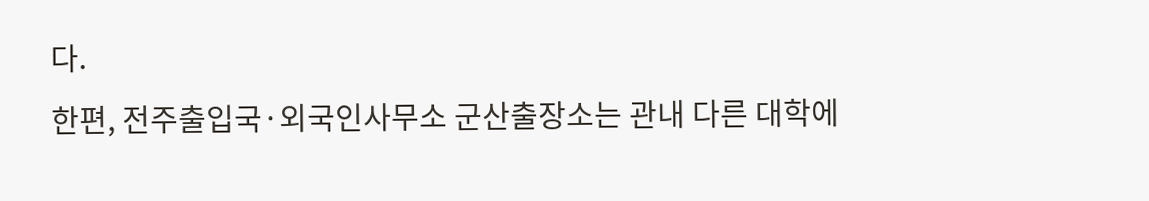다.
한편, 전주출입국·외국인사무소 군산출장소는 관내 다른 대학에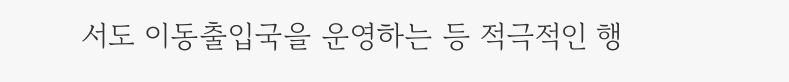서도 이동출입국을 운영하는 등 적극적인 행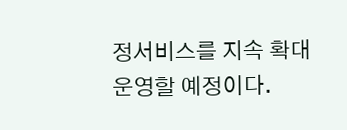정서비스를 지속 확대 운영할 예정이다.